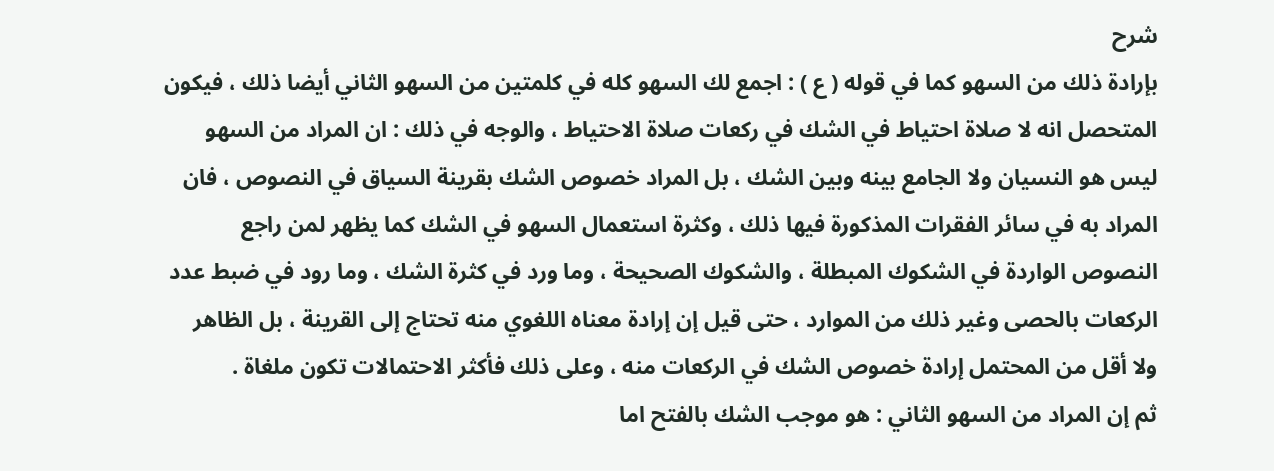شرح
بإرادة ذلك من السهو كما في قوله ( ع ) : اجمع لك السهو كله في كلمتين من السهو الثاني أيضا ذلك ، فيكون المتحصل انه لا صلاة احتياط في الشك في ركعات صلاة الاحتياط ، والوجه في ذلك : ان المراد من السهو ليس هو النسيان ولا الجامع بينه وبين الشك ، بل المراد خصوص الشك بقرينة السياق في النصوص ، فان المراد به في سائر الفقرات المذكورة فيها ذلك ، وكثرة استعمال السهو في الشك كما يظهر لمن راجع النصوص الواردة في الشكوك المبطلة ، والشكوك الصحيحة ، وما ورد في كثرة الشك ، وما رود في ضبط عدد الركعات بالحصى وغير ذلك من الموارد ، حتى قيل إن إرادة معناه اللغوي منه تحتاج إلى القرينة ، بل الظاهر ولا أقل من المحتمل إرادة خصوص الشك في الركعات منه ، وعلى ذلك فأكثر الاحتمالات تكون ملغاة .
ثم إن المراد من السهو الثاني : هو موجب الشك بالفتح اما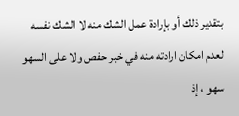بتقدير ذلك أو بإرادة عمل الشك منه لا الشك نفسه لعدم امكان ارادته منه في خبر حفص ولا على السهو سهو ، إذ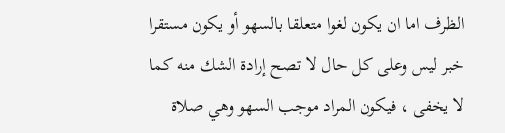الظرف اما ان يكون لغوا متعلقا بالسهو أو يكون مستقرا خبر ليس وعلى كل حال لا تصح إرادة الشك منه كما لا يخفى ، فيكون المراد موجب السهو وهي صلاة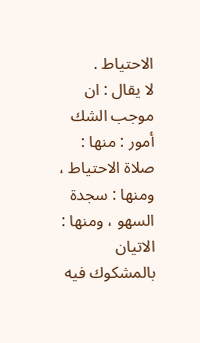الاحتياط .
لا يقال : ان موجب الشك أمور : منها : صلاة الاحتياط ، ومنها : سجدة السهو ، ومنها : الاتيان بالمشكوك فيه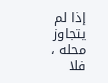إذا لم يتجاوز محله ، فلا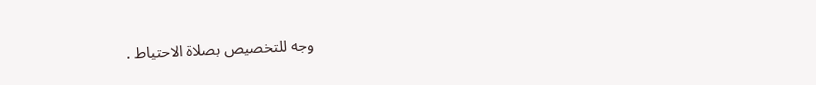وجه للتخصيص بصلاة الاحتياط .